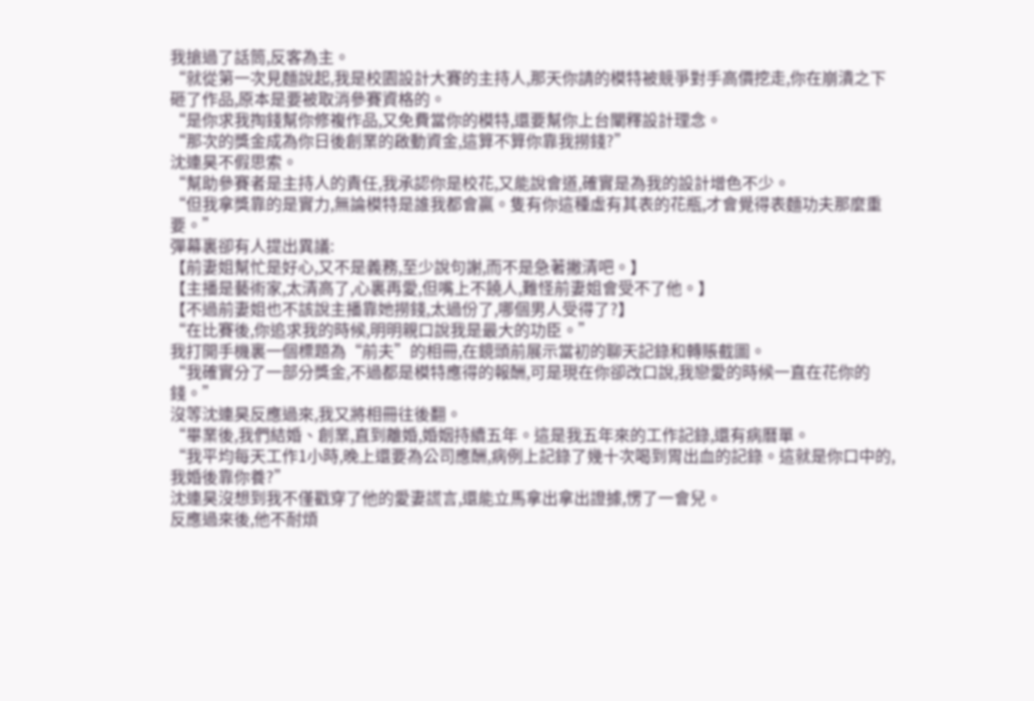我搶過了話筒,反客為主。
“就從第一次見麵說起,我是校園設計大賽的主持人,那天你請的模特被競爭對手高價挖走,你在崩潰之下砸了作品,原本是要被取消參賽資格的。
“是你求我掏錢幫你修複作品,又免費當你的模特,還要幫你上台闡釋設計理念。
“那次的獎金成為你日後創業的啟動資金,這算不算你靠我撈錢?”
沈連昊不假思索。
“幫助參賽者是主持人的責任,我承認你是校花,又能說會道,確實是為我的設計增色不少。
“但我拿獎靠的是實力,無論模特是誰我都會贏。隻有你這種虛有其表的花瓶,才會覺得表麵功夫那麼重要。”
彈幕裏卻有人提出異議:
【前妻姐幫忙是好心,又不是義務,至少說句謝,而不是急著撇清吧。】
【主播是藝術家,太清高了,心裏再愛,但嘴上不饒人,難怪前妻姐會受不了他。】
【不過前妻姐也不該說主播靠她撈錢,太過份了,哪個男人受得了?】
“在比賽後,你追求我的時候,明明親口說我是最大的功臣。”
我打開手機裏一個標題為“前夫”的相冊,在鏡頭前展示當初的聊天記錄和轉賬截圖。
“我確實分了一部分獎金,不過都是模特應得的報酬,可是現在你卻改口說,我戀愛的時候一直在花你的錢。”
沒等沈連昊反應過來,我又將相冊往後翻。
“畢業後,我們結婚、創業,直到離婚,婚姻持續五年。這是我五年來的工作記錄,還有病曆單。
“我平均每天工作1小時,晚上還要為公司應酬,病例上記錄了幾十次喝到胃出血的記錄。這就是你口中的,我婚後靠你養?”
沈連昊沒想到我不僅戳穿了他的愛妻謊言,還能立馬拿出拿出證據,愣了一會兒。
反應過來後,他不耐煩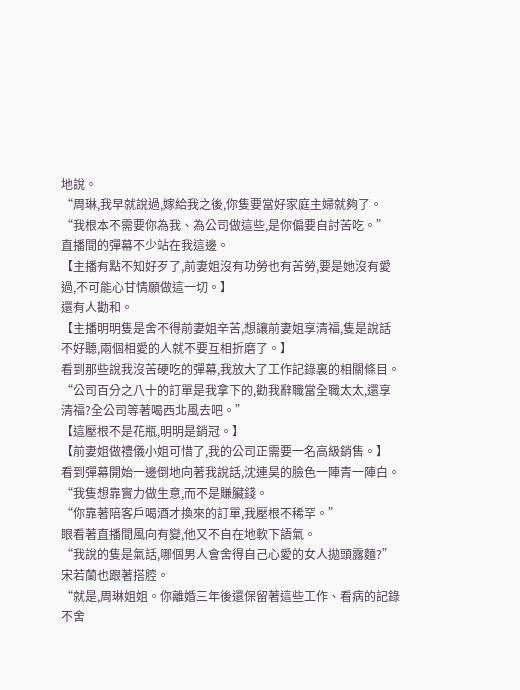地說。
“周琳,我早就說過,嫁給我之後,你隻要當好家庭主婦就夠了。
“我根本不需要你為我、為公司做這些,是你偏要自討苦吃。”
直播間的彈幕不少站在我這邊。
【主播有點不知好歹了,前妻姐沒有功勞也有苦勞,要是她沒有愛過,不可能心甘情願做這一切。】
還有人勸和。
【主播明明隻是舍不得前妻姐辛苦,想讓前妻姐享清福,隻是說話不好聽,兩個相愛的人就不要互相折磨了。】
看到那些說我沒苦硬吃的彈幕,我放大了工作記錄裏的相關條目。
“公司百分之八十的訂單是我拿下的,勸我辭職當全職太太,還享清福?全公司等著喝西北風去吧。”
【這壓根不是花瓶,明明是銷冠。】
【前妻姐做禮儀小姐可惜了,我的公司正需要一名高級銷售。】
看到彈幕開始一邊倒地向著我說話,沈連昊的臉色一陣青一陣白。
“我隻想靠實力做生意,而不是賺臟錢。
“你靠著陪客戶喝酒才換來的訂單,我壓根不稀罕。”
眼看著直播間風向有變,他又不自在地軟下語氣。
“我說的隻是氣話,哪個男人會舍得自己心愛的女人拋頭露麵?”
宋若蘭也跟著搭腔。
“就是,周琳姐姐。你離婚三年後還保留著這些工作、看病的記錄不舍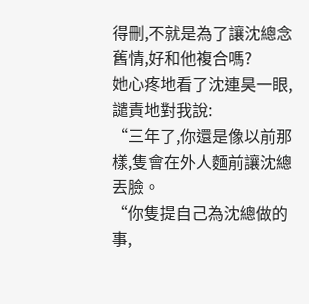得刪,不就是為了讓沈總念舊情,好和他複合嗎?
她心疼地看了沈連昊一眼,譴責地對我說:
“三年了,你還是像以前那樣,隻會在外人麵前讓沈總丟臉。
“你隻提自己為沈總做的事,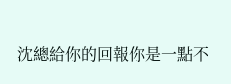沈總給你的回報你是一點不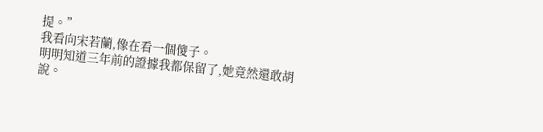提。”
我看向宋若蘭,像在看一個傻子。
明明知道三年前的證據我都保留了,她竟然還敢胡說。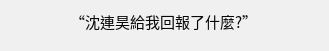“沈連昊給我回報了什麼?”